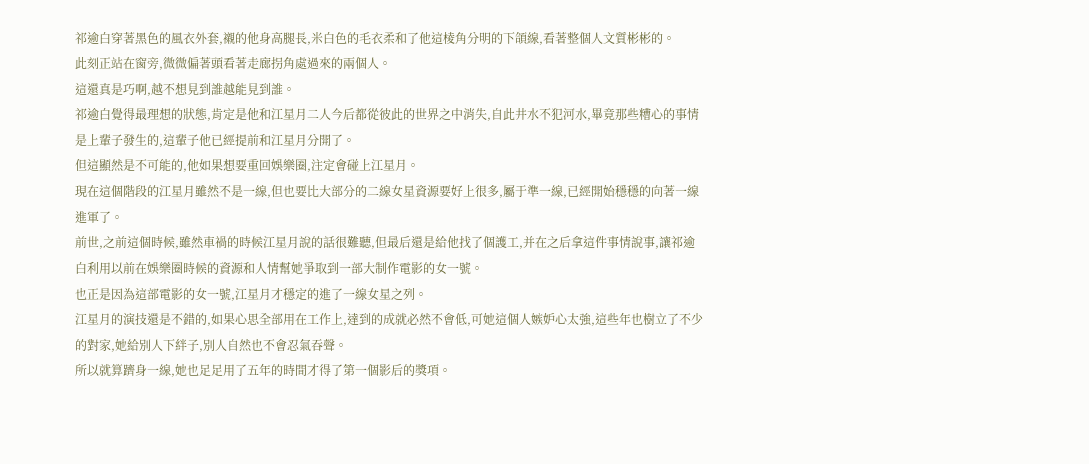祁逾白穿著黑色的風衣外套,襯的他身高腿長,米白色的毛衣柔和了他這棱角分明的下頜線,看著整個人文質彬彬的。
此刻正站在窗旁,微微偏著頭看著走廊拐角處過來的兩個人。
這還真是巧啊,越不想見到誰越能見到誰。
祁逾白覺得最理想的狀態,肯定是他和江星月二人今后都從彼此的世界之中消失,自此井水不犯河水,畢竟那些糟心的事情是上輩子發生的,這輩子他已經提前和江星月分開了。
但這顯然是不可能的,他如果想要重回娛樂圈,注定會碰上江星月。
現在這個階段的江星月雖然不是一線,但也要比大部分的二線女星資源要好上很多,屬于準一線,已經開始穩穩的向著一線進軍了。
前世,之前這個時候,雖然車禍的時候江星月說的話很難聽,但最后還是給他找了個護工,并在之后拿這件事情說事,讓祁逾白利用以前在娛樂圈時候的資源和人情幫她爭取到一部大制作電影的女一號。
也正是因為這部電影的女一號,江星月才穩定的進了一線女星之列。
江星月的演技還是不錯的,如果心思全部用在工作上,達到的成就必然不會低,可她這個人嫉妒心太強,這些年也樹立了不少的對家,她給別人下絆子,別人自然也不會忍氣吞聲。
所以就算躋身一線,她也足足用了五年的時間才得了第一個影后的獎項。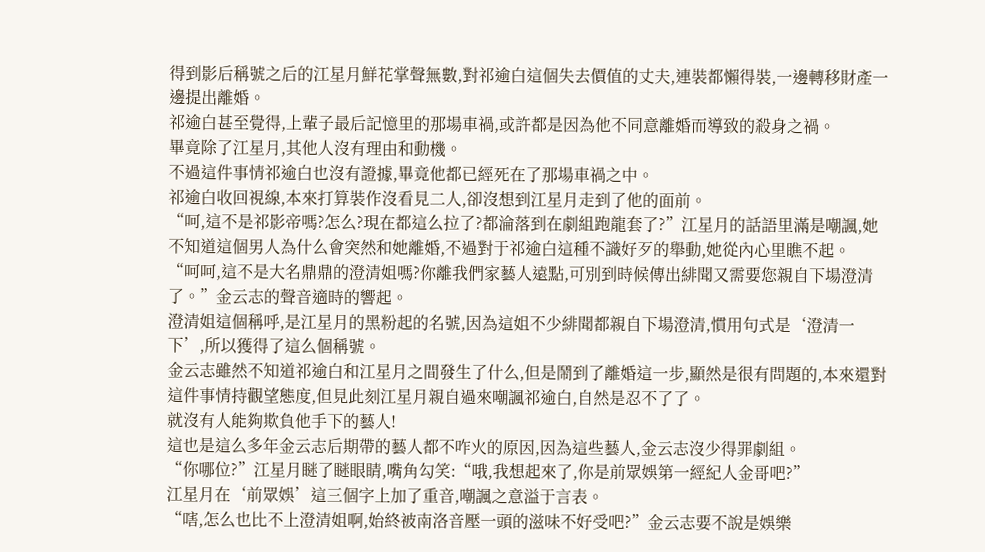得到影后稱號之后的江星月鮮花掌聲無數,對祁逾白這個失去價值的丈夫,連裝都懶得裝,一邊轉移財產一邊提出離婚。
祁逾白甚至覺得,上輩子最后記憶里的那場車禍,或許都是因為他不同意離婚而導致的殺身之禍。
畢竟除了江星月,其他人沒有理由和動機。
不過這件事情祁逾白也沒有證據,畢竟他都已經死在了那場車禍之中。
祁逾白收回視線,本來打算裝作沒看見二人,卻沒想到江星月走到了他的面前。
“呵,這不是祁影帝嗎?怎么?現在都這么拉了?都淪落到在劇組跑龍套了?”江星月的話語里滿是嘲諷,她不知道這個男人為什么會突然和她離婚,不過對于祁逾白這種不識好歹的舉動,她從內心里瞧不起。
“呵呵,這不是大名鼎鼎的澄清姐嗎?你離我們家藝人遠點,可別到時候傳出緋聞又需要您親自下場澄清了。”金云志的聲音適時的響起。
澄清姐這個稱呼,是江星月的黑粉起的名號,因為這姐不少緋聞都親自下場澄清,慣用句式是‘澄清一下’,所以獲得了這么個稱號。
金云志雖然不知道祁逾白和江星月之間發生了什么,但是鬧到了離婚這一步,顯然是很有問題的,本來還對這件事情持觀望態度,但見此刻江星月親自過來嘲諷祁逾白,自然是忍不了了。
就沒有人能夠欺負他手下的藝人!
這也是這么多年金云志后期帶的藝人都不咋火的原因,因為這些藝人,金云志沒少得罪劇組。
“你哪位?”江星月瞇了瞇眼睛,嘴角勾笑:“哦,我想起來了,你是前眾娛第一經紀人金哥吧?”
江星月在‘前眾娛’這三個字上加了重音,嘲諷之意溢于言表。
“嗐,怎么也比不上澄清姐啊,始終被南洛音壓一頭的滋味不好受吧?”金云志要不說是娛樂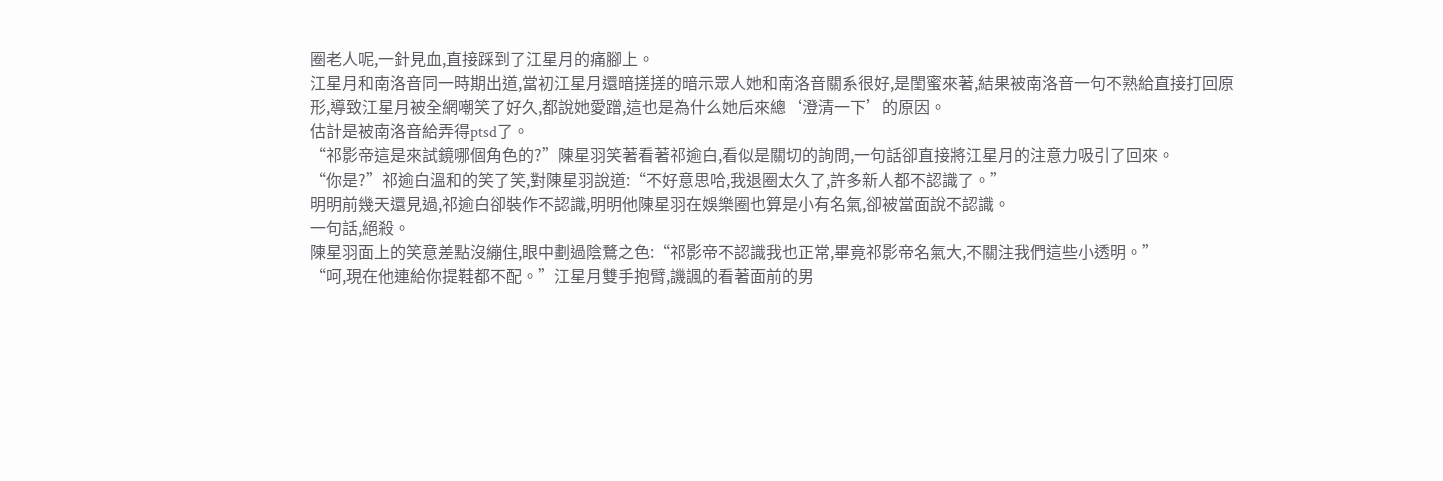圈老人呢,一針見血,直接踩到了江星月的痛腳上。
江星月和南洛音同一時期出道,當初江星月還暗搓搓的暗示眾人她和南洛音關系很好,是閨蜜來著,結果被南洛音一句不熟給直接打回原形,導致江星月被全網嘲笑了好久,都說她愛蹭,這也是為什么她后來總‘澄清一下’的原因。
估計是被南洛音給弄得ptsd了。
“祁影帝這是來試鏡哪個角色的?”陳星羽笑著看著祁逾白,看似是關切的詢問,一句話卻直接將江星月的注意力吸引了回來。
“你是?”祁逾白溫和的笑了笑,對陳星羽說道:“不好意思哈,我退圈太久了,許多新人都不認識了。”
明明前幾天還見過,祁逾白卻裝作不認識,明明他陳星羽在娛樂圈也算是小有名氣,卻被當面說不認識。
一句話,絕殺。
陳星羽面上的笑意差點沒繃住,眼中劃過陰鶩之色:“祁影帝不認識我也正常,畢竟祁影帝名氣大,不關注我們這些小透明。”
“呵,現在他連給你提鞋都不配。”江星月雙手抱臂,譏諷的看著面前的男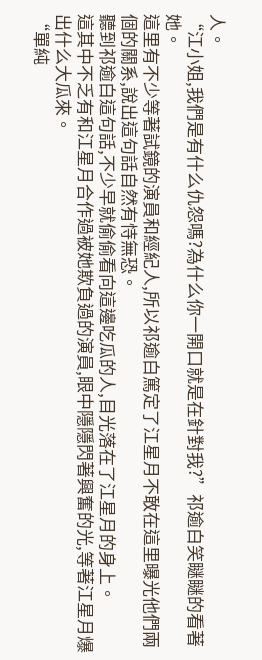人。
“江小姐,我們是有什么仇怨嗎?為什么你一開口就是在針對我?”祁逾白笑瞇瞇的看著她。
這里有不少等著試鏡的演員和經紀人,所以祁逾白篤定了江星月不敢在這里曝光他們兩個的關系,說出這句話自然有恃無恐。
聽到祁逾白這句話,不少早就偷偷看向這邊吃瓜的人,目光落在了江星月的身上。
這其中不乏有和江星月合作過被她欺負過的演員,眼中隱隱閃著興奮的光,等著江星月爆出什么大瓜來。
“單純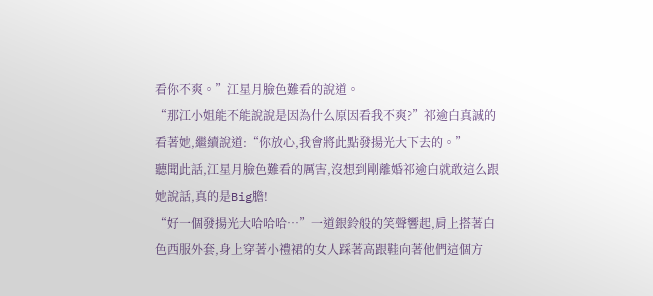看你不爽。”江星月臉色難看的說道。
“那江小姐能不能說說是因為什么原因看我不爽?”祁逾白真誠的看著她,繼續說道:“你放心,我會將此點發揚光大下去的。”
聽聞此話,江星月臉色難看的厲害,沒想到剛離婚祁逾白就敢這么跟她說話,真的是Big膽!
“好一個發揚光大哈哈哈…”一道銀鈴般的笑聲響起,肩上搭著白色西服外套,身上穿著小禮裙的女人踩著高跟鞋向著他們這個方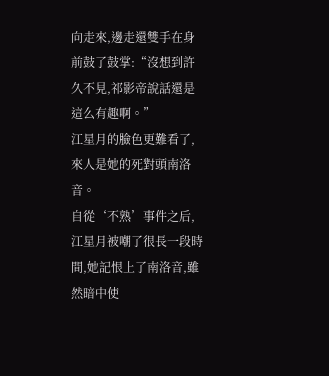向走來,邊走還雙手在身前鼓了鼓掌:“沒想到許久不見,祁影帝說話還是這么有趣啊。”
江星月的臉色更難看了,來人是她的死對頭南洛音。
自從‘不熟’事件之后,江星月被嘲了很長一段時間,她記恨上了南洛音,雖然暗中使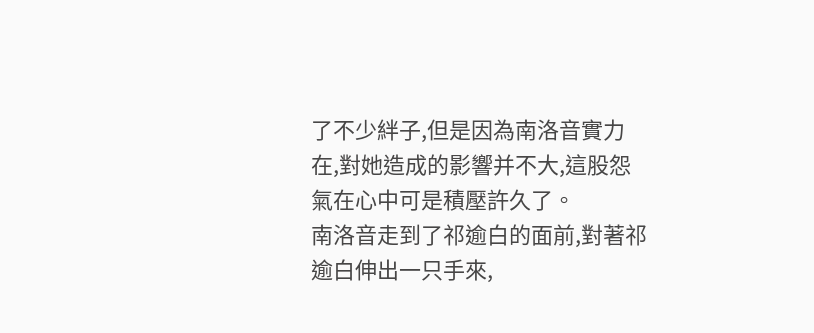了不少絆子,但是因為南洛音實力在,對她造成的影響并不大,這股怨氣在心中可是積壓許久了。
南洛音走到了祁逾白的面前,對著祁逾白伸出一只手來,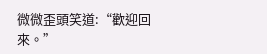微微歪頭笑道:“歡迎回來。”